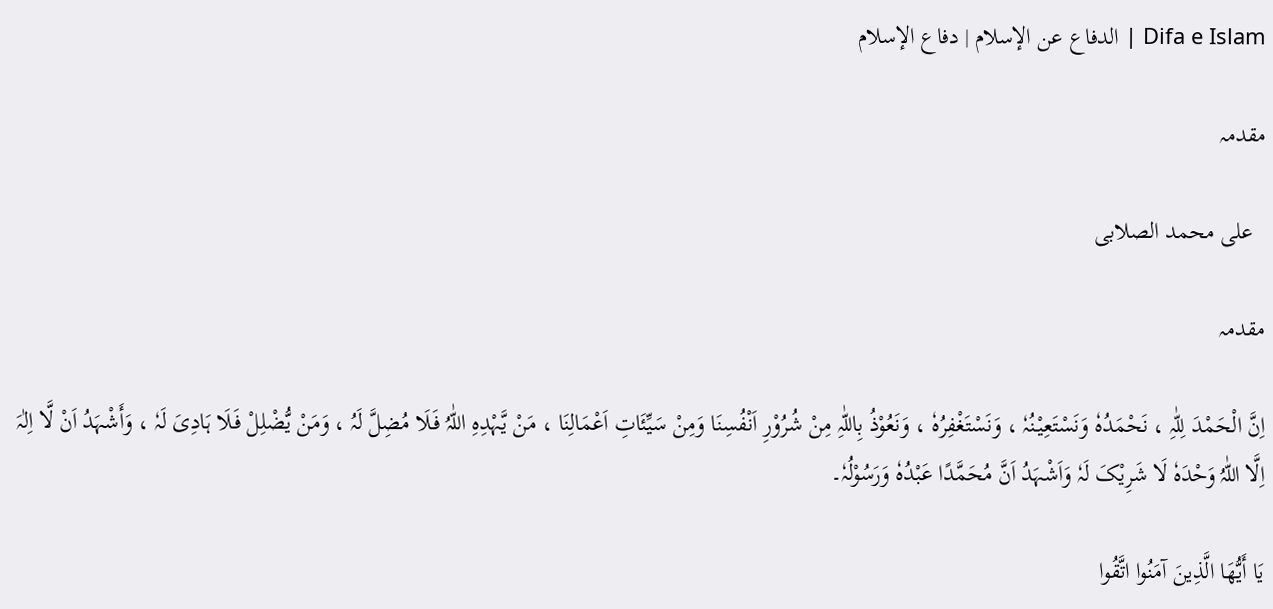Difa e Islam | الدفاع عن الإسلام | دفاع الإسلام

مقدمہ

  علی محمد الصلابی

مقدمہ

اِنَّ الْحَمْدَ لِلّٰہِ ، نَحْمَدُہٗ وَنَسْتَعِیْنُہٗ ، وَنَسْتَغْفِرُہٗ ، وَنَعُوْذُ بِاللّٰہِ مِنْ شُرُوْرِ اَنْفُسِنَا وَمِنْ سَیِّئَاتِ اَعْمَالِنَا ، مَنْ یَّہْدِہِ اللّٰہُ فَـلَا مُضِلَّ لَہُ ، وَمَنْ یُّضْلِلْ فَـلَا ہَادِیَ لَہٗ ، وَأَشْہَدُ اَنْ لَّا اِلٰہَ اِلَّا اللّٰہُ وَحْدَہٗ لَا شَرِیْکَ لَہٗ وَاَشْہَدُ اَنَّ مُحَمَّدًا عَبْدُہٗ وَرَسُوْلُہٗ۔

يَا أَيُّهَا الَّذِينَ آمَنُوا اتَّقُوا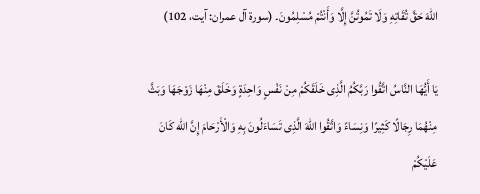اللّٰهَ حَقَّ تُقَاتِهِ وَلَا تَمُوتُنَّ إِلَّا وَأَنْتُمْ مُسْلِمُونَ۔ (سورۃ آل عمران: آیت، 102)

يَا أَيُّهَا النَّاسُ اتَّقُوا رَبَّكُمُ الَّذِی خَلَقَكُمْ مِنْ نَفْسٍ وَاحِدَةٍ وَخَلَقَ مِنْهَا زَوْجَهَا وَبَثَّ مِنْهُمَا رِجَالًا كَثِيرًا وَنِسَاءً وَاتَّقُوا اللّٰهَ الَّذِی تَسَاءَلُونَ بِهِ وَالْأَرْحَامَ إِنَّ اللّٰه كَانَ عَلَيْكُمْ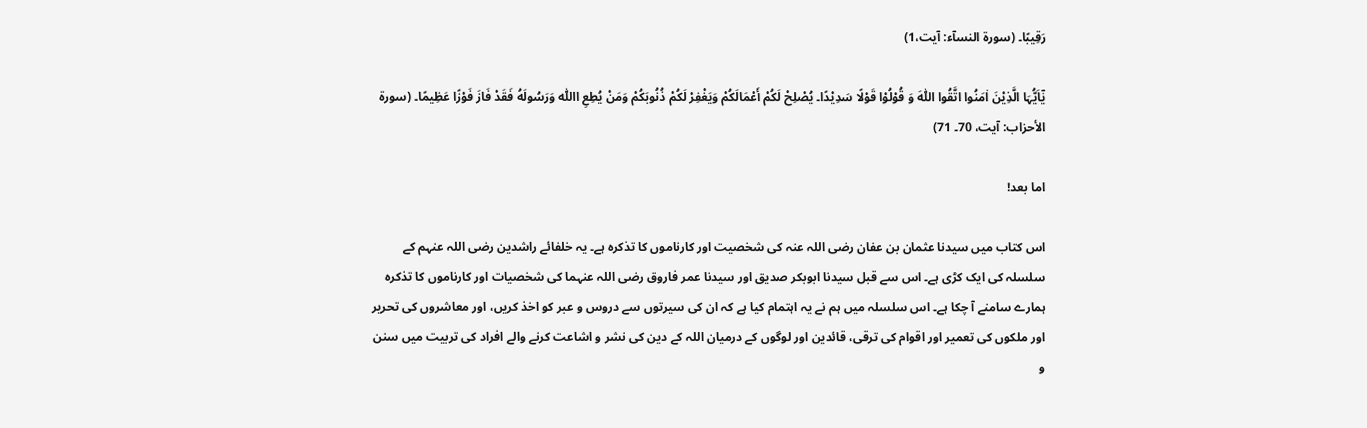رَقِيبًا۔ (سورۃ النسآء: آیت،1)

یٰٓاَیُّہَا الَّذِیْنَ اٰمَنُوا اتَّقُوا اللّٰہَ وَ قُوْلُوْا قَوْلًا سَدِیْدًا۔ يُصْلِحْ لَكُمْ أَعْمَالَكُمْ وَيَغْفِرْ لَكُمْ ذُنُوبَكُمْ وَمَنْ يُطِعِ االلّٰه وَرَسُولَهُ فَقَدْ فَازَ فَوْزًا عَظِيمًا۔ (سورۃ الأحزاب: آیت، 70۔ 71)

اما بعد!

اس کتاب میں سیدنا عثمان بن عفان رضی اللہ عنہ کی شخصیت اور کارناموں کا تذکرہ ہے۔ یہ خلفائے راشدین رضی اللہ عنہم کے سلسلہ کی ایک کڑی ہے۔ اس سے قبل سیدنا ابوبکر صدیق اور سیدنا عمر فاروق رضی اللہ عنہما کی شخصیات اور کارناموں کا تذکرہ ہمارے سامنے آ چکا ہے۔ اس سلسلہ میں ہم نے یہ اہتمام کیا ہے کہ ان کی سیرتوں سے دروس و عبر کو اخذ کریں، اور معاشروں کی تحریر اور ملکوں کی تعمیر اور اقوام کی ترقی، قائدین اور لوگوں کے درمیان اللہ کے دین کی نشر و اشاعت کرنے والے افراد کی تربیت میں سنن و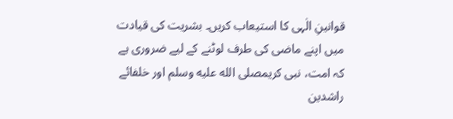قوانینِ الٰہی کا استیعاب کریں۔ بشریت کی قیادت میں اپنے ماضی کی طرف لوٹنے کے لیے ضروری ہے کہ امت، نبی کریمصلى الله عليه وسلم اور خلفائے راشدین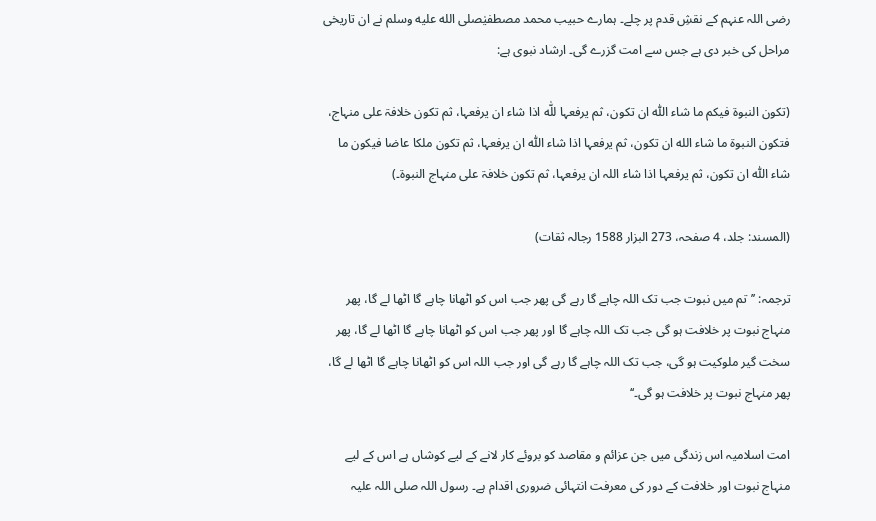رضی اللہ عنہم کے نقشِ قدم پر چلے۔ ہمارے حبیب محمد مصطفیٰصلى الله عليه وسلم نے ان تاریخی مراحل کی خبر دی ہے جس سے امت گزرے گی۔ ارشاد نبوی ہے:

(تکون النبوۃ فیکم ما شاء اللّٰه ان تکون، ثم یرفعہا للّٰه اذا شاء ان یرفعہا، ثم تکون خلافۃ علی منہاج، فتکون النبوۃ ما شاء الله ان تکون، ثم یرفعہا اذا شاء اللّٰه ان یرفعہا، ثم تکون ملکا عاضا فیکون ما شاء اللّٰه ان تکون، ثم یرفعہا اذا شاء اللہ ان یرفعہا، ثم تکون خلافۃ علی منہاج النبوۃ۔)

(المسند: جلد، 4 صفحہ، 273 البزار 1588 رجالہ ثقات)

ترجمہ: ’’تم میں نبوت جب تک اللہ چاہے گا رہے گی پھر جب اس کو اٹھانا چاہے گا اٹھا لے گا، پھر منہاج نبوت پر خلافت ہو گی جب تک اللہ چاہے گا اور پھر جب اس کو اٹھانا چاہے گا اٹھا لے گا، پھر سخت گیر ملوکیت ہو گی، جب تک اللہ چاہے گا رہے گی اور جب اللہ اس کو اٹھانا چاہے گا اٹھا لے گا، پھر منہاج نبوت پر خلافت ہو گی۔‘‘

امت اسلامیہ اس زندگی میں جن عزائم و مقاصد کو بروئے کار لانے کے لیے کوشاں ہے اس کے لیے منہاج نبوت اور خلافت کے دور کی معرفت انتہائی ضروری اقدام ہے۔ رسول اللہ صلی اللہ علیہ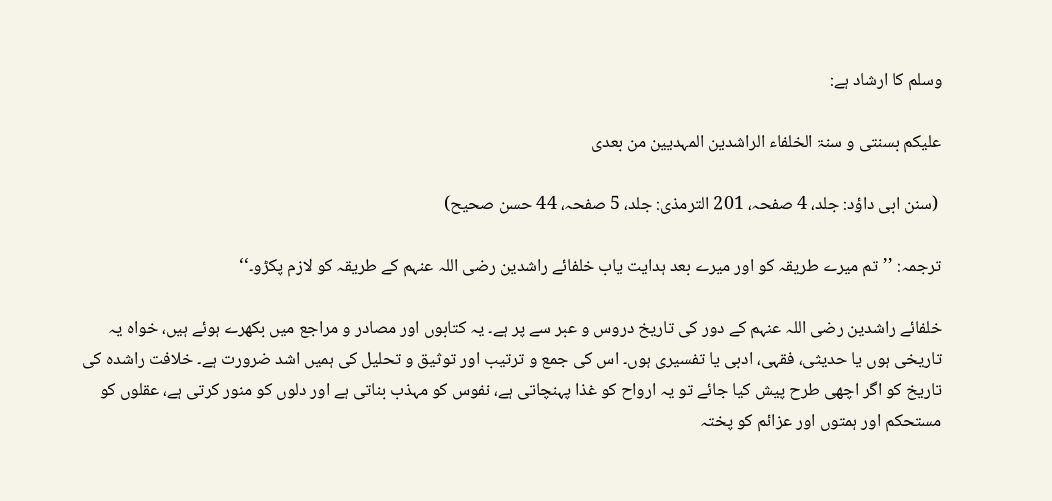وسلم کا ارشاد ہے:

علیکم بسنتی و سنۃ الخلفاء الراشدین المہدیین من بعدی

 (سنن ابی داؤد: جلد، 4 صفحہ، 201 الترمذی: جلد، 5 صفحہ، 44 حسن صحیح)

ترجمہ: ’’تم میرے طریقہ کو اور میرے بعد ہدایت یاب خلفائے راشدین رضی اللہ عنہم کے طریقہ کو لازم پکڑو۔‘‘

خلفائے راشدین رضی اللہ عنہم کے دور کی تاریخ دروس و عبر سے پر ہے۔ یہ کتابوں اور مصادر و مراجع میں بکھرے ہوئے ہیں، خواہ یہ تاریخی ہوں یا حدیثی، فقہی، ادبی یا تفسیری ہوں۔ اس کی جمع و ترتیب اور توثیق و تحلیل کی ہمیں اشد ضرورت ہے۔ خلافت راشدہ کی تاریخ کو اگر اچھی طرح پیش کیا جائے تو یہ ارواح کو غذا پہنچاتی ہے، نفوس کو مہذب بناتی ہے اور دلوں کو منور کرتی ہے، عقلوں کو مستحکم اور ہمتوں اور عزائم کو پختہ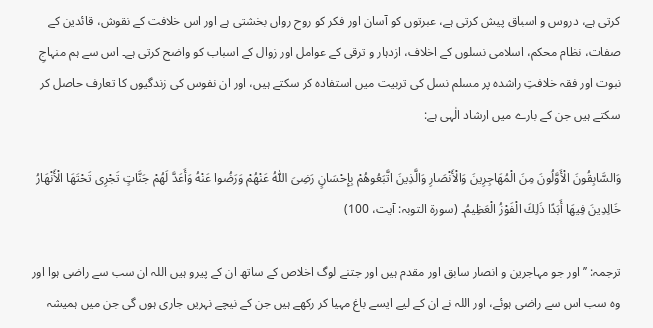کرتی ہے، دروس و اسباق پیش کرتی ہے، عبرتوں کو آسان اور فکر کو روح رواں بخشتی ہے اور اس خلافت کے نقوش، قائدین کے صفات، نظام محکم، اسلامی نسلوں کے اخلاف، ازدہار و ترقی کے عوامل اور زوال کے اسباب کو واضح کرتی ہے۔ اس سے ہم منہاجِ نبوت اور فقہ خلافتِ راشدہ پر مسلم نسل کی تربیت میں استفادہ کر سکتے ہیں، اور ان نفوس کی زندگیوں کا تعارف حاصل کر سکتے ہیں جن کے بارے میں ارشاد الٰہی ہے:

وَالسَّابِقُونَ الْأَوَّلُونَ مِنَ الْمُهَاجِرِينَ وَالْأَنْصَارِ وَالَّذِينَ اتَّبَعُوهُمْ بِإِحْسَانٍ رَضِیَ اللّٰهُ عَنْهُمْ وَرَضُوا عَنْهُ وَأَعَدَّ لَهُمْ جَنَّاتٍ تَجْرِی تَحْتَهَا الْأَنْهَارُ خَالِدِينَ فِيهَا أَبَدًا ذَلِكَ الْفَوْزُ الْعَظِيمُ۔ (سورة التوبہ: آیت، 100)

ترجمہ: ’’اور جو مہاجرین و انصار سابق اور مقدم ہیں اور جتنے لوگ اخلاص کے ساتھ ان کے پیرو ہیں اللہ ان سب سے راضی ہوا اور وہ سب اس سے راضی ہوئے، اور اللہ نے ان کے لیے ایسے باغ مہیا کر رکھے ہیں جن کے نیچے نہریں جاری ہوں گی جن میں ہمیشہ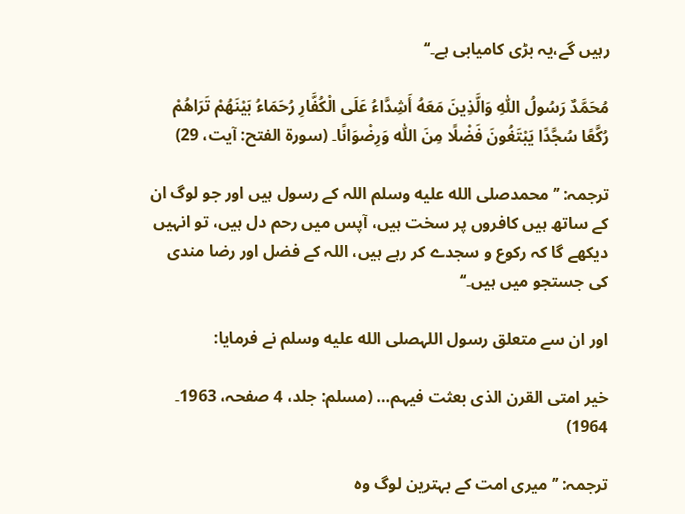رہیں گے،یہ بڑی کامیابی ہے۔‘‘

مُحَمَّدٌ رَسُولُ اللّٰهِ وَالَّذِينَ مَعَهُ أَشِدَّاءُ عَلَى الْكُفَّارِ رُحَمَاءُ بَيْنَهُمْ تَرَاهُمْ رُكَّعًا سُجَّدًا يَبْتَغُونَ فَضْلًا مِنَ اللّٰه وَرِضْوَانًا۔ (سورة الفتح: آیت، 29)

ترجمہ: ’’محمدصلى الله عليه وسلم اللہ کے رسول ہیں اور جو لوگ ان کے ساتھ ہیں کافروں پر سخت ہیں، آپس میں رحم دل ہیں، تو انہیں دیکھے گا کہ رکوع و سجدے کر رہے ہیں، اللہ کے فضل اور رضا مندی کی جستجو میں ہیں۔‘‘

اور ان سے متعلق رسول اللہصلى الله عليه وسلم نے فرمایا:

خیر امتی القرن الذی بعثت فیہم… (مسلم: جلد، 4 صفحہ، 1963۔ 1964)

ترجمہ: ’’میری امت کے بہترین لوگ وہ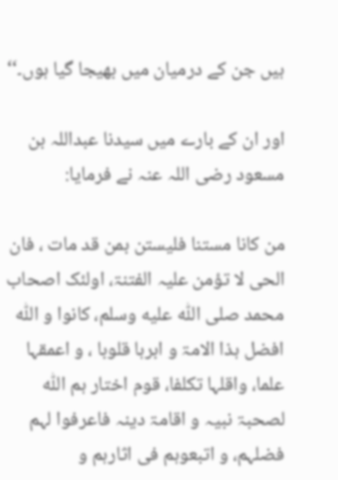ہیں جن کے درمیان میں بھیجا گیا ہوں۔‘‘

اور ان کے بارے میں سیدنا عبداللہ بن مسعود رضی اللہ عنہ نے فرمایا:

من کانا مستنا فلیستن بمن قد مات ، فان الحی لا تؤمن علیہ الفتنۃ، اولئک اصحاب محمد صلی اللّٰه عليه وسلم، کانوا و اللّٰہ افضل ہذا الامۃ و ابرہا قلوبا ، و اعمقہا علما، واقلہا تکلفا، قوم اختار ہم اللّٰه لصحبۃ نبیہ و اقامۃ دینہ فاعرفوا لہم فضلہم، و اتبعوہم فی اثارہم و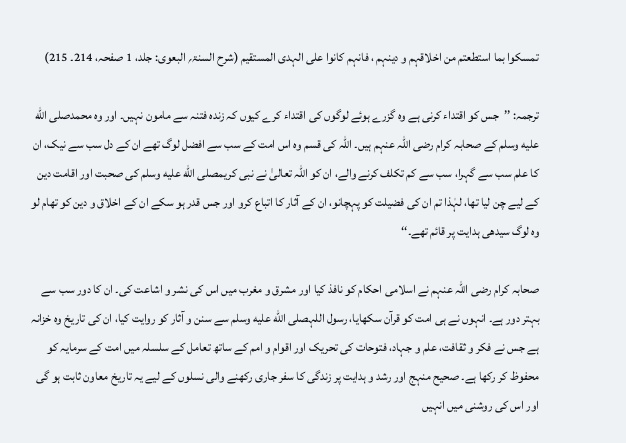تمسکوا بما استطعتم من اخلاقہم و دینہم ، فانہم کانوا علی الہدی المستقیم (شرح السنۃ؍ البعوی: جلد، 1 صفحہ، 214۔ 215)

ترجمہ: ’’جس کو اقتداء کرنی ہے وہ گزرے ہوئے لوگوں کی اقتداء کرے کیوں کہ زندہ فتنہ سے مامون نہیں۔ اور وہ محمدصلى الله عليه وسلم کے صحابہ کرام رضی اللہ عنہم ہیں۔ اللہ کی قسم وہ اس امت کے سب سے افضل لوگ تھے ان کے دل سب سے نیک، ان کا علم سب سے گہرا، سب سے کم تکلف کرنے والے، ان کو اللہ تعالیٰ نے نبی کریمصلى الله عليه وسلم کی صحبت اور اقامت دین کے لیے چن لیا تھا، لہٰذا تم ان کی فضیلت کو پہچانو، ان کے آثار کا اتباع کرو اور جس قدر ہو سکے ان کے اخلاق و دین کو تھام لو وہ لوگ سیدھی ہدایت پر قائم تھے۔‘‘

صحابہ کرام رضی اللہ عنہم نے اسلامی احکام کو نافذ کیا اور مشرق و مغرب میں اس کی نشر و اشاعت کی۔ ان کا دور سب سے بہتر دور ہے۔ انہوں نے ہی امت کو قرآن سکھایا، رسول اللہصلى الله عليه وسلم سے سنن و آثار کو روایت کیا، ان کی تاریخ وہ خزانہ ہے جس نے فکر و ثقافت، علم و جہاد، فتوحات کی تحریک اور اقوام و امم کے ساتھ تعامل کے سلسلہ میں امت کے سرمایہ کو محفوظ کر رکھا ہے۔ صحیح منہج اور رشد و ہدایت پر زندگی کا سفر جاری رکھنے والی نسلوں کے لیے یہ تاریخ معاون ثابت ہو گی اور اس کی روشنی میں انہیں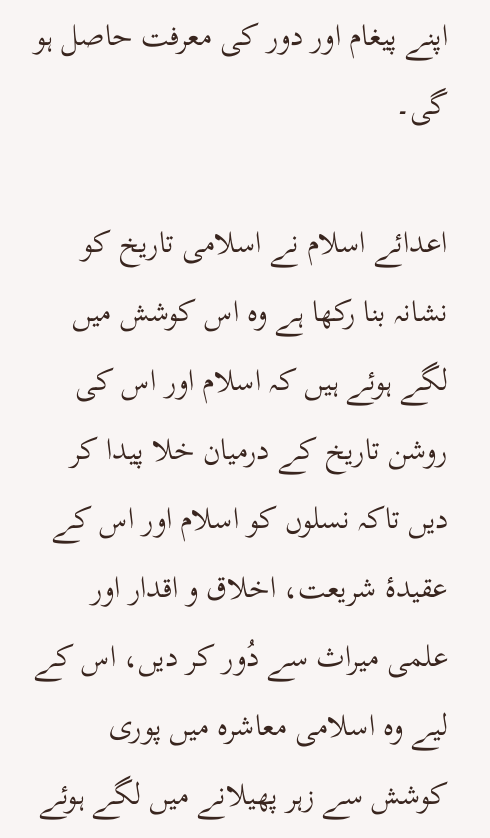اپنے پیغام اور دور کی معرفت حاصل ہو گی۔

اعدائے اسلام نے اسلامی تاریخ کو نشانہ بنا رکھا ہے وہ اس کوشش میں لگے ہوئے ہیں کہ اسلام اور اس کی روشن تاریخ کے درمیان خلا پیدا کر دیں تاکہ نسلوں کو اسلام اور اس کے عقیدۂ شریعت، اخلاق و اقدار اور علمی میراث سے دُور کر دیں، اس کے لیے وہ اسلامی معاشرہ میں پوری کوشش سے زہر پھیلانے میں لگے ہوئے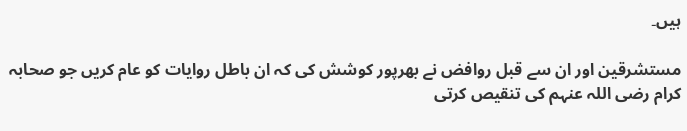ہیں۔

مستشرقین اور ان سے قبل روافض نے بھرپور کوشش کی کہ ان باطل روایات کو عام کریں جو صحابہ کرام رضی اللہ عنہم کی تنقیص کرتی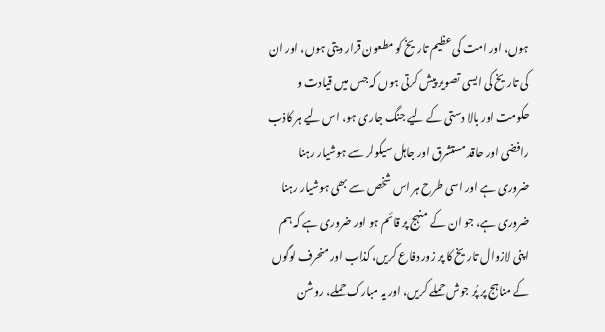ہوں، اور امت کی عظیم تاریخ کو مطعون قرار دیتی ہوں، اور ان کی تاریخ کی ایسی تصویر پیش کرتی ہوں کہ جس میں قیادت و حکومت اور بالا دستی کے لیے جنگ جاری ہو، اس لیے ہر کاذب رافضی اور حاقد مستشرق اور جاہل سیکولر سے ہوشیار رہنا ضروری ہے اور اسی طرح ہر اس شخص سے بھی ہوشیار رہنا ضروری ہے، جو ان کے منہج پر قائم ہو اور ضروری ہے کہ ہم اپنی لازوال تاریخ کا پر زور دفاع کریں، کذاب اور منحرف لوگوں کے مناہج پر پُر جوش حملے کریں، اور یہ مبارک حملے، روشن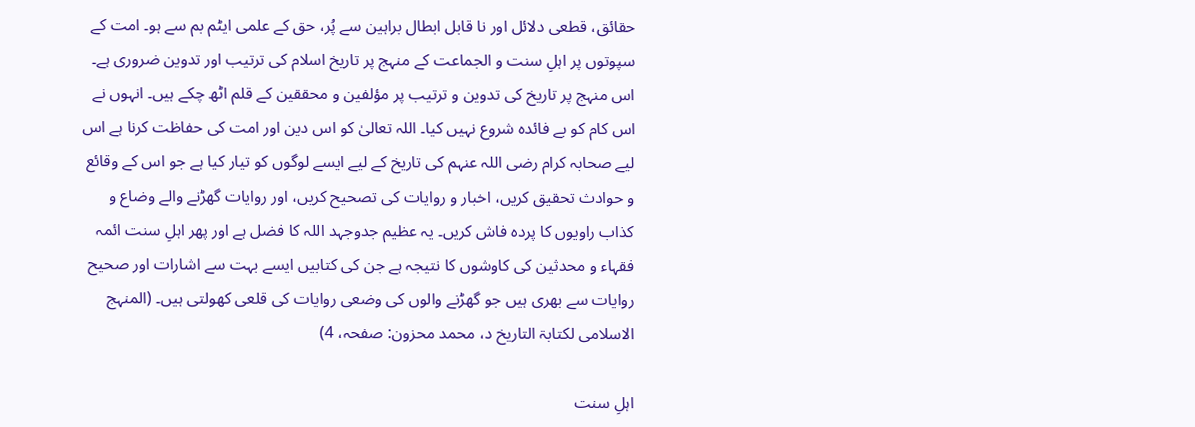حقائق، قطعی دلائل اور نا قابل ابطال براہین سے پُر، حق کے علمی ایٹم بم سے ہو۔ امت کے سپوتوں پر اہلِ سنت و الجماعت کے منہج پر تاریخ اسلام کی ترتیب اور تدوین ضروری ہے۔ اس منہج پر تاریخ کی تدوین و ترتیب پر مؤلفین و محققین کے قلم اٹھ چکے ہیں۔ انہوں نے اس کام کو بے فائدہ شروع نہیں کیا۔ اللہ تعالیٰ کو اس دین اور امت کی حفاظت کرنا ہے اس لیے صحابہ کرام رضی اللہ عنہم کی تاریخ کے لیے ایسے لوگوں کو تیار کیا ہے جو اس کے وقائع و حوادث تحقیق کریں، اخبار و روایات کی تصحیح کریں، اور روایات گھڑنے والے وضاع و کذاب راویوں کا پردہ فاش کریں۔ یہ عظیم جدوجہد اللہ کا فضل ہے اور پھر اہلِ سنت ائمہ فقہاء و محدثین کی کاوشوں کا نتیجہ ہے جن کی کتابیں ایسے بہت سے اشارات اور صحیح روایات سے بھری ہیں جو گھڑنے والوں کی وضعی روایات کی قلعی کھولتی ہیں۔ (المنہج الاسلامی لکتابۃ التاریخ د، محمد محزون: صفحہ، 4)

اہلِ سنت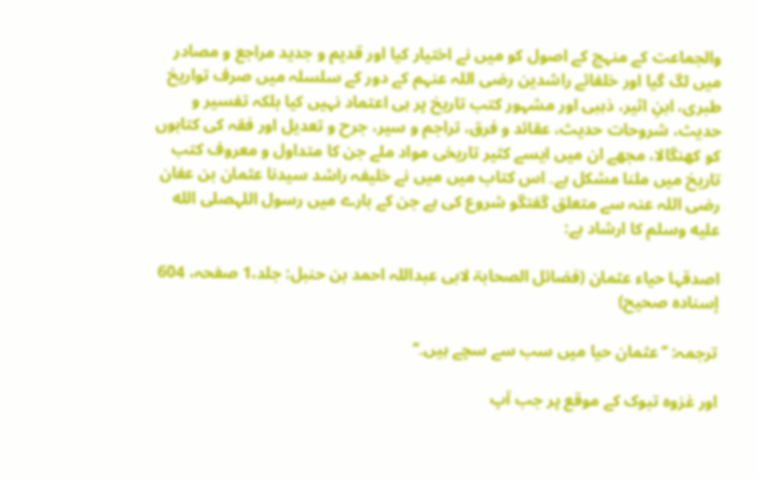والجماعت کے منہج کے اصول کو میں نے اختیار کیا اور قدیم و جدید مراجع و مصادر میں لگ گیا اور خلفائے راشدین رضی اللہ عنہم کے دور کے سلسلہ میں صرف تواریخ طبری، ابنِ اثیر، ذہبی اور مشہور کتب تاریخ پر ہی اعتماد نہیں کیا بلکہ تفسیر و حدیث، شروحات حدیث، عقائد و فرق، تراجم و سیر، جرح و تعدیل اور فقہ کی کتابوں کو کھنگالا، مجھے ان میں ایسے کثیر تاریخی مواد ملے جن کا متداول و معروف کتب تاریخ میں ملنا مشکل ہے۔ اس کتاب میں میں نے خلیفہ راشد سیدنا عثمان بن عفان رضی اللہ عنہ سے متعلق گفتگو شروع کی ہے جن کے بارے میں رسول اللہصلى الله عليه وسلم کا ارشاد ہے:

اصدقہا حیاء عثمان (فضائل الصحابۃ لابی عبداللہ احمد بن حنبل: جلد،1 صفحہ، 604 إسنادہ صحیح)

ترجمہ: ’’عثمان حیا میں سب سے سچے ہیں۔‘‘

اور غزوہ تبوک کے موقع پر جب آپ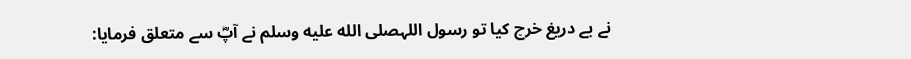نے بے دریغ خرچ کیا تو رسول اللہصلى الله عليه وسلم نے آپؓ سے متعلق فرمایا: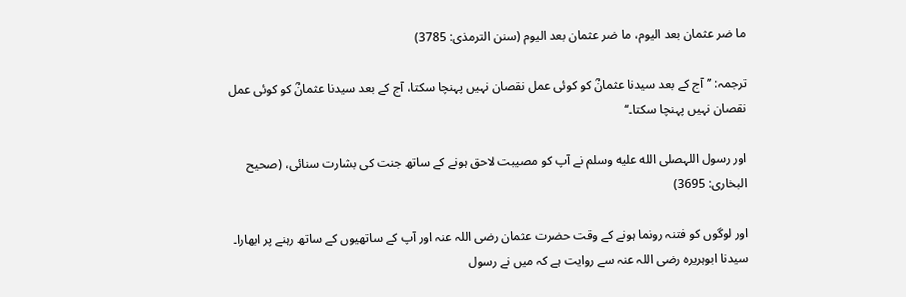ما ضر عثمان بعد الیوم، ما ضر عثمان بعد الیوم (سنن الترمذی: 3785)

ترجمہ: ’’آج کے بعد سیدنا عثمانؓ کو کوئی عمل نقصان نہیں پہنچا سکتا، آج کے بعد سیدنا عثمانؓ کو کوئی عمل نقصان نہیں پہنچا سکتا۔‘‘

اور رسول اللہصلى الله عليه وسلم نے آپ کو مصیبت لاحق ہونے کے ساتھ جنت کی بشارت سنائی، (صحیح البخاری: 3695)

اور لوگوں کو فتنہ رونما ہونے کے وقت حضرت عثمان رضی اللہ عنہ اور آپ کے ساتھیوں کے ساتھ رہنے پر ابھارا۔ سیدنا ابوہریرہ رضی اللہ عنہ سے روایت ہے کہ میں نے رسول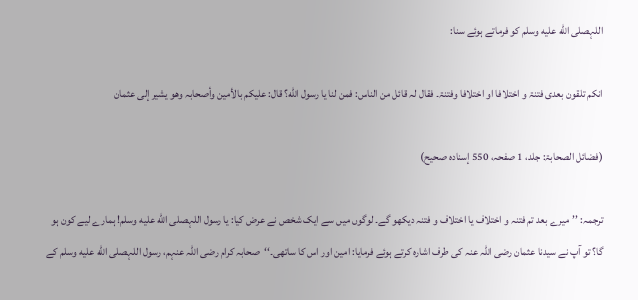اللہصلى الله عليه وسلم کو فرماتے ہوئے سنا:

انکم تلقون بعدی فتنۃ و اختلافا او اختلافا وفتنۃ۔ فقال لہ قائل من الناس: فمن لنا یا رسول الله؟ قال: علیکم بالأمین وأصحابہ وھو یشیر إلی عثمان

(فضائل الصحابۃ: جلد، 1 صفحہ، 550 إسنادہ صحیح)

ترجمہ: ’’میرے بعد تم فتنہ و اختلاف یا اختلاف و فتنہ دیکھو گے۔ لوگوں میں سے ایک شخص نے عرض کیا: یا رسول اللہصلى الله عليه وسلم! ہمارے لیے کون ہو گا؟ تو آپ نے سیدنا عثمان رضی اللہ عنہ کی طرف اشارہ کرتے ہوئے فرمایا: امین اور اس کا ساتھی۔‘‘صحابہ کرام رضی اللہ عنہم، رسول اللہصلى الله عليه وسلم کے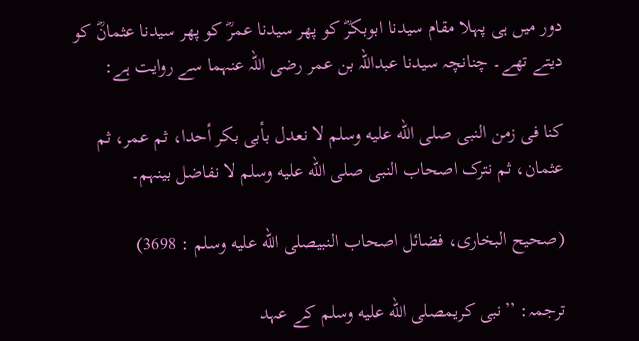دور میں ہی پہلا مقام سیدنا ابوبکرؓ کو پھر سیدنا عمرؓ کو پھر سیدنا عثمانؓ کو دیتے تھے۔ چنانچہ سیدنا عبداللہ بن عمر رضی اللہ عنہما سے روایت ہے:

کنا فی زمن النبی صلی الله عليه وسلم لا نعدل بأبی بکر أحدا، ثم عمر، ثم عثمان، ثم نترک اصحاب النبی صلی الله عليه وسلم لا نفاضل بینہم۔

(صحیح البخاری، فضائل اصحاب النبیصلى الله عليه وسلم : 3698)

ترجمہ: ’’نبی کریمصلى الله عليه وسلم کے عہد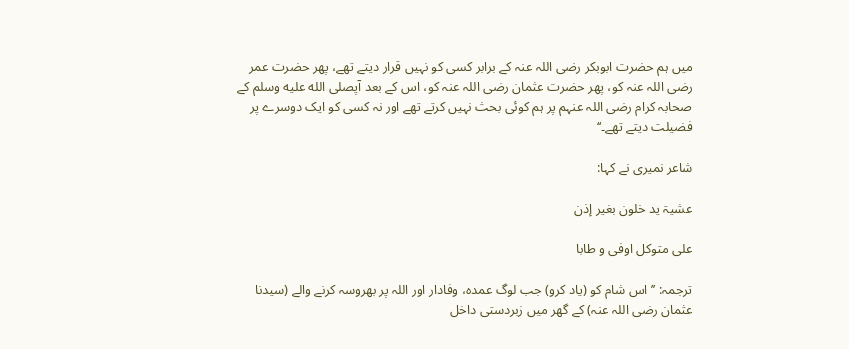میں ہم حضرت ابوبکر رضی اللہ عنہ کے برابر کسی کو نہیں قرار دیتے تھے، پھر حضرت عمر رضی اللہ عنہ کو، پھر حضرت عثمان رضی اللہ عنہ کو، اس کے بعد آپصلى الله عليه وسلم کے صحابہ کرام رضی اللہ عنہم پر ہم کوئی بحث نہیں کرتے تھے اور نہ کسی کو ایک دوسرے پر فضیلت دیتے تھے۔‘‘

شاعر نمیری نے کہا:

عشیۃ ید خلون بغیر إذن

علی متوکل اوفی و طابا

ترجمہ: ’’اس شام کو (یاد کرو) جب لوگ عمدہ، وفادار اور اللہ پر بھروسہ کرنے والے (سیدنا عثمان رضی اللہ عنہ) کے گھر میں زبردستی داخل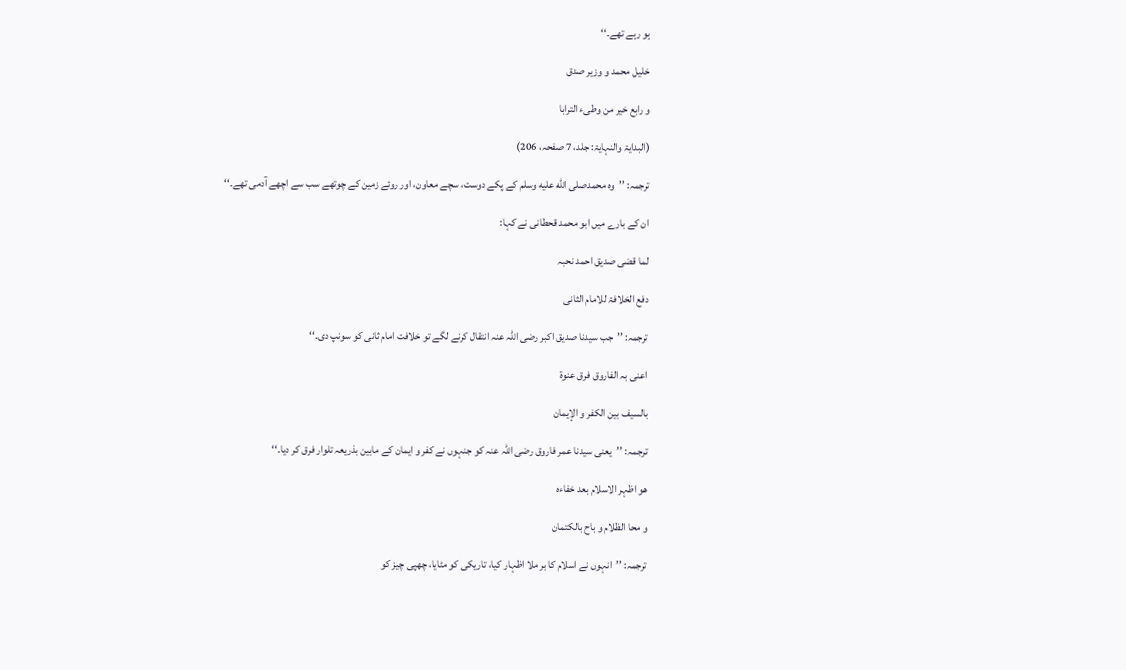ہو رہے تھے۔‘‘

خلیل محمد و وزیر صدق

و رابع خیر من وطیء الترابا

(البدایۃ والنہایۃ: جلد، 7 صفحہ، 206)

ترجمہ: ’’وہ محمدصلى الله عليه وسلم کے پکے دوست، سچے معاون، اور روئے زمین کے چوتھے سب سے اچھے آدمی تھے۔‘‘

ان کے بارے میں ابو محمد قحطانی نے کہا:

لما قضی صدیق احمد نحبہ

دفع الخلافۃ للامام الثانی

ترجمہ: ’’جب سیدنا صدیق اکبر رضی اللہ عنہ انتقال کرنے لگے تو خلافت امام ثانی کو سونپ دی۔‘‘

اعنی بہ الفاروق فرق عنوۃ

بالسیف بین الکفر و الإیمان

ترجمہ: ’’یعنی سیدنا عمر فاروق رضی اللہ عنہ کو جنہوں نے کفر و ایمان کے مابین بذریعہ تلوار فرق کر دیا۔‘‘

ھو اظہر الاسلام بعد خفاءہ

و محا الظلام و باح بالکتمان

ترجمہ: ’’انہوں نے اسلام کا بر ملا اظہار کیا، تاریکی کو مٹایا، چھپی چیز کو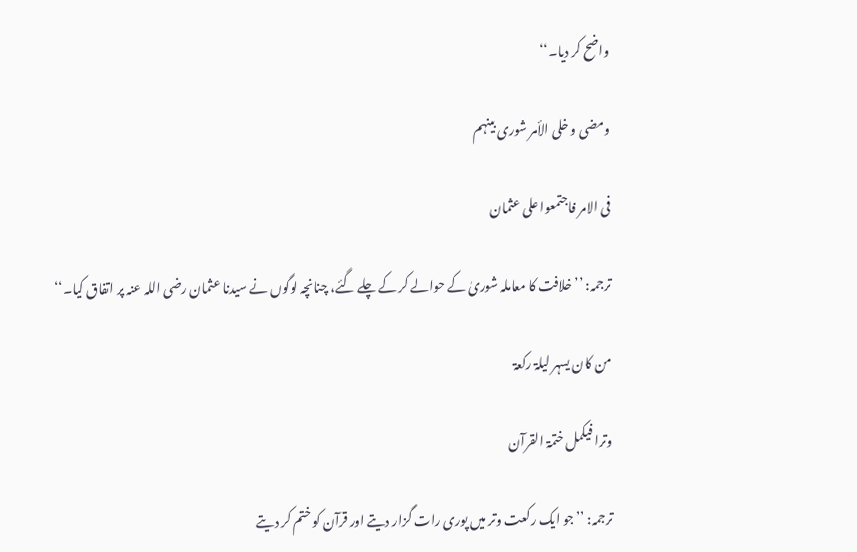واضح کر دیا۔‘‘

ومضی و خلی الأمر شوری بینہم

فی الامر فاجتمعوا علی عثمان

ترجمہ: ’’خلافت کا معاملہ شوریٰ کے حوالے کر کے چلے گئے، چنانچہ لوگوں نے سیدنا عثمان رضی اللہ عنہ پر اتفاق کیا۔‘‘

من کان یسہر لیلۃ رکعۃ

وترا فیکمل ختمۃ القرآن

ترجمہ: ’’جو ایک رکعت وتر میں پوری رات گزار دیتے اور قرآن کو ختم کر دیتے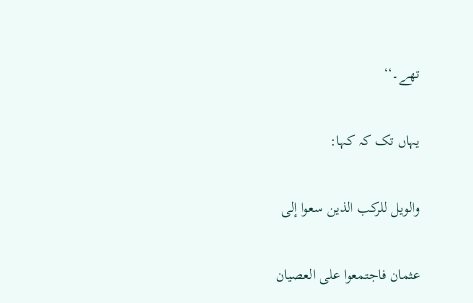تھے۔‘‘

یہاں تک کہ کہا:

والویل للرکب الذین سعوا إلی

عثمان فاجتمعوا علی العصیان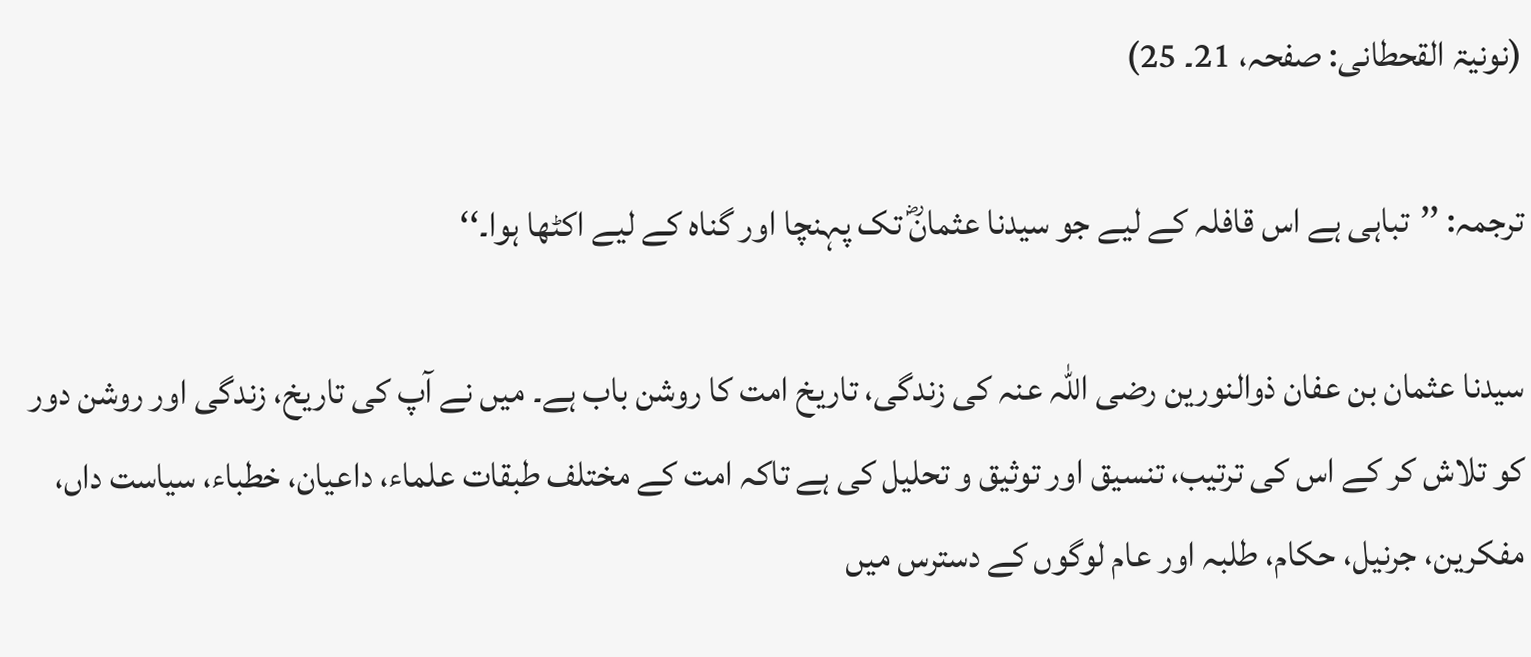(نونیۃ القحطانی: صفحہ، 21۔ 25)

ترجمہ: ’’تباہی ہے اس قافلہ کے لیے جو سیدنا عثمانؓ تک پہنچا اور گناہ کے لیے اکٹھا ہوا۔‘‘

سیدنا عثمان بن عفان ذوالنورین رضی اللہ عنہ کی زندگی، تاریخ امت کا روشن باب ہے۔ میں نے آپ کی تاریخ، زندگی اور روشن دور کو تلاش کر کے اس کی ترتیب، تنسیق اور توثیق و تحلیل کی ہے تاکہ امت کے مختلف طبقات علماء، داعیان، خطباء، سیاست داں، مفکرین، جرنیل، حکام، طلبہ اور عام لوگوں کے دسترس میں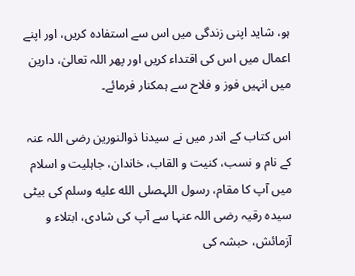ہو، شاید اپنی زندگی میں اس سے استفادہ کریں، اور اپنے اعمال میں اس کی اقتداء کریں اور پھر اللہ تعالیٰ، دارین میں انہیں فوز و فلاح سے ہمکنار فرمائے۔

اس کتاب کے اندر میں نے سیدنا ذوالنورین رضی اللہ عنہ کے نام و نسب، کنیت و القاب، خاندان، جاہلیت و اسلام میں آپ کا مقام، رسول اللہصلى الله عليه وسلم کی بیٹی سیدہ رقیہ رضی اللہ عنہا سے آپ کی شادی، ابتلاء و آزمائش، حبشہ کی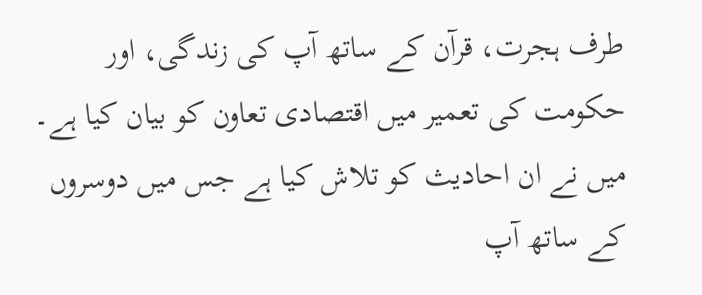طرف ہجرت، قرآن کے ساتھ آپ کی زندگی، اور حکومت کی تعمیر میں اقتصادی تعاون کو بیان کیا ہے۔ میں نے ان احادیث کو تلاش کیا ہے جس میں دوسروں کے ساتھ آپ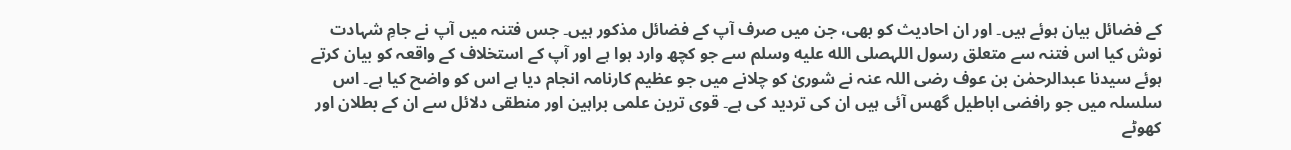کے فضائل بیان ہوئے ہیں۔ اور ان احادیث کو بھی، جن میں صرف آپ کے فضائل مذکور ہیں۔ جس فتنہ میں آپ نے جامِ شہادت نوش کیا اس فتنہ سے متعلق رسول اللہصلى الله عليه وسلم سے جو کچھ وارد ہوا ہے اور آپ کے استخلاف کے واقعہ کو بیان کرتے ہوئے سیدنا عبدالرحمٰن بن عوف رضی اللہ عنہ نے شوریٰ کو چلانے میں جو عظیم کارنامہ انجام دیا ہے اس کو واضح کیا ہے۔ اس سلسلہ میں جو رافضی اباطیل گھس آئی ہیں ان کی تردید کی ہے۔ قوی ترین علمی براہین اور منطقی دلائل سے ان کے بطلان اور کھوٹے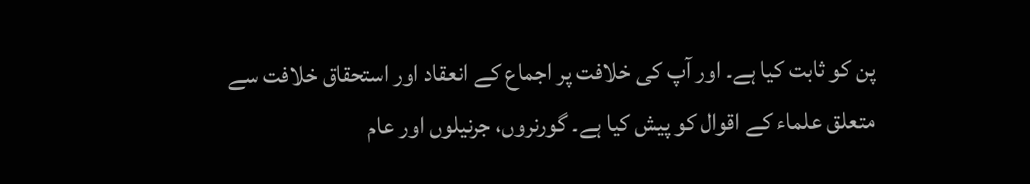پن کو ثابت کیا ہے۔ اور آپ کی خلافت پر اجماع کے انعقاد اور استحقاق خلافت سے متعلق علماء کے اقوال کو پیش کیا ہے۔ گورنروں، جرنیلوں اور عام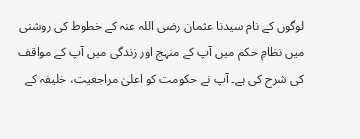لوگوں کے نام سیدنا عثمان رضی اللہ عنہ کے خطوط کی روشنی میں نظامِ حکم میں آپ کے منہج اور زندگی میں آپ کے مواقف کی شرح کی ہے۔ آپ نے حکومت کو اعلیٰ مراجعیت، خلیفہ کے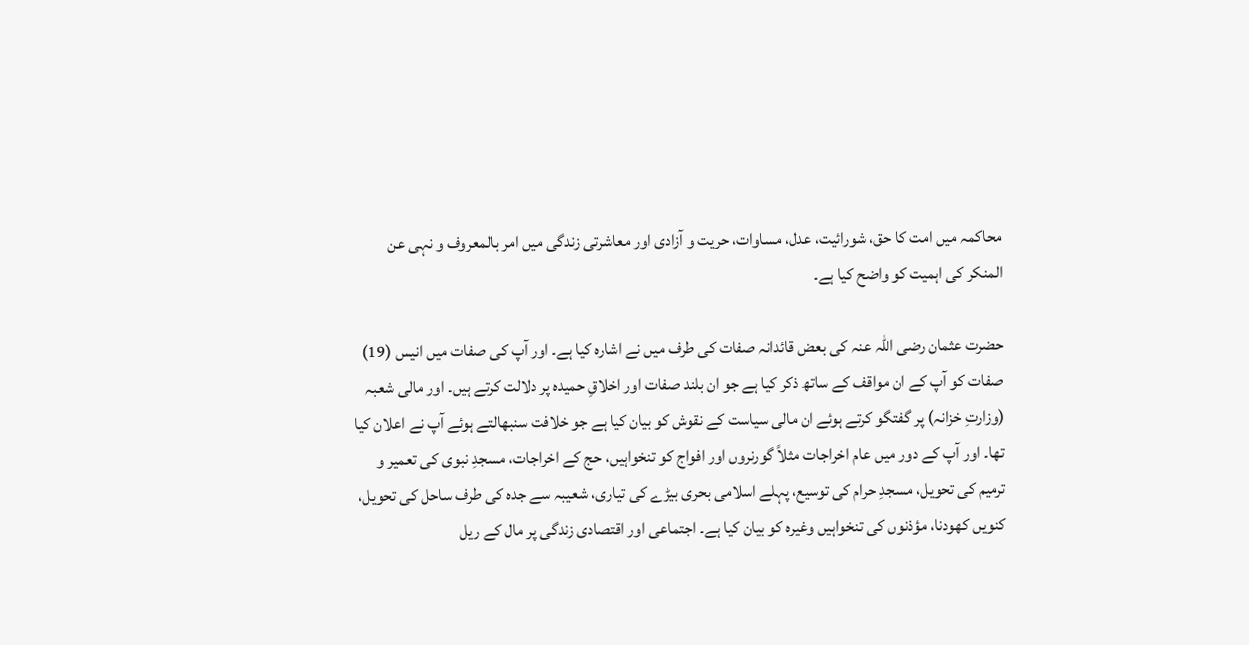محاکمہ میں امت کا حق، شورائیت، عدل، مساوات، حریت و آزادی اور معاشرتی زندگی میں امر بالمعروف و نہی عن المنکر کی اہمیت کو واضح کیا ہے۔

حضرت عثمان رضی اللہ عنہ کی بعض قائدانہ صفات کی طرف میں نے اشارہ کیا ہے۔ اور آپ کی صفات میں انیس (19) صفات کو آپ کے ان مواقف کے ساتھ ذکر کیا ہے جو ان بلند صفات اور اخلاقِ حمیدہ پر دلالت کرتے ہیں۔ اور مالی شعبہ (وزارتِ خزانہ) پر گفتگو کرتے ہوئے ان مالی سیاست کے نقوش کو بیان کیا ہے جو خلافت سنبھالتے ہوئے آپ نے اعلان کیا تھا۔ اور آپ کے دور میں عام اخراجات مثلاً گورنروں اور افواج کو تنخواہیں، حج کے اخراجات، مسجدِ نبوی کی تعمیر و ترمیم کی تحویل، مسجدِ حرام کی توسیع، پہلے اسلامی بحری بیڑے کی تیاری، شعیبہ سے جدہ کی طرف ساحل کی تحویل، کنویں کھودنا، مؤذنوں کی تنخواہیں وغیرہ کو بیان کیا ہے۔ اجتماعی اور اقتصادی زندگی پر مال کے ریل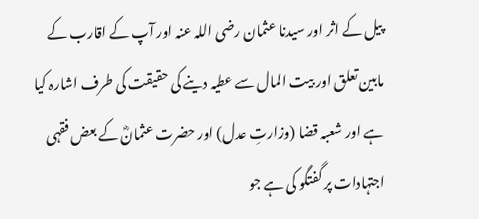پیل کے اثر اور سیدنا عثمان رضی اللہ عنہ اور آپ کے اقارب کے مابین تعلق اور بیت المال سے عطیہ دینے کی حقیقت کی طرف اشارہ کیا ہے اور شعبہ قضا (وزارتِ عدل) اور حضرت عثمانؓ کے بعض فقہی اجتہادات پر گفتگو کی ہے جو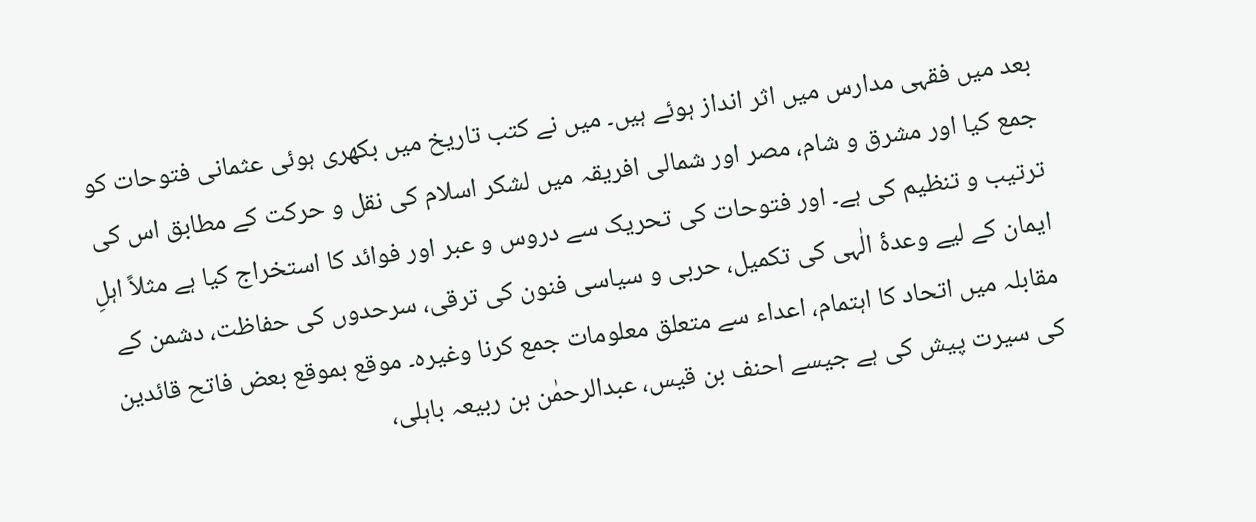بعد میں فقہی مدارس میں اثر انداز ہوئے ہیں۔ میں نے کتب تاریخ میں بکھری ہوئی عثمانی فتوحات کو جمع کیا اور مشرق و شام، مصر اور شمالی افریقہ میں لشکر اسلام کی نقل و حرکت کے مطابق اس کی ترتیب و تنظیم کی ہے۔ اور فتوحات کی تحریک سے دروس و عبر اور فوائد کا استخراج کیا ہے مثلاً اہلِ ایمان کے لیے وعدۀ الٰہی کی تکمیل، حربی و سیاسی فنون کی ترقی، سرحدوں کی حفاظت، دشمن کے مقابلہ میں اتحاد کا اہتمام، اعداء سے متعلق معلومات جمع کرنا وغیرہ۔ موقع بموقع بعض فاتح قائدین کی سیرت پیش کی ہے جیسے احنف بن قیس، عبدالرحمٰن بن ربیعہ باہلی،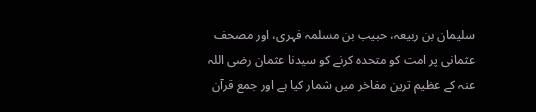سلیمان بن ربیعہ، حبیب بن مسلمہ فہری، اور مصحف عثمانی پر امت کو متحدہ کرنے کو سیدنا عثمان رضی اللہ عنہ کے عظیم ترین مفاخر میں شمار کیا ہے اور جمع قرآن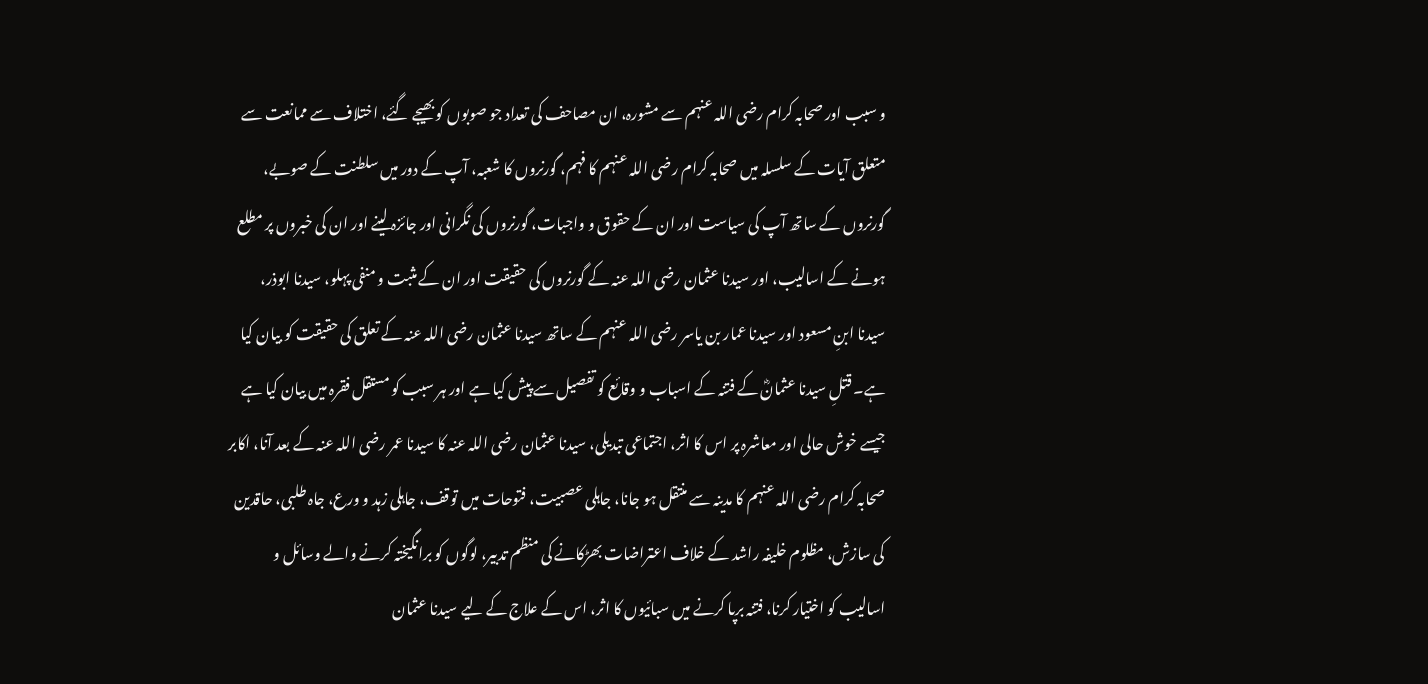و سبب اور صحابہ کرام رضی اللہ عنہم سے مشورہ، ان مصاحف کی تعداد جو صوبوں کو بھیجے گئے، اختلاف سے ممانعت سے متعلق آیات کے سلسلہ میں صحابہ کرام رضی اللہ عنہم کا فہم، گورنروں کا شعبہ، آپ کے دور میں سلطنت کے صوبے، گورنروں کے ساتھ آپ کی سیاست اور ان کے حقوق و واجبات، گورنروں کی نگرانی اور جائزہ لینے اور ان کی خبروں پر مطلع ہونے کے اسالیب، اور سیدنا عثمان رضی اللہ عنہ کے گورنروں کی حقیقت اور ان کے مثبت و منفی پہلو، سیدنا ابوذر، سیدنا ابنِ مسعود اور سیدنا عمار بن یاسر رضی اللہ عنہم کے ساتھ سیدنا عثمان رضی اللہ عنہ کے تعلق کی حقیقت کو بیان کیا ہے۔ قتلِ سیدنا عثمانؓ کے فتنہ کے اسباب و وقائع کو تفصیل سے پیش کیا ہے اور ہر سبب کو مستقل فقرہ میں بیان کیا ہے جیسے خوش حالی اور معاشرہ پر اس کا اثر، اجتماعی تبدیلی، سیدنا عثمان رضی اللہ عنہ کا سیدنا عمر رضی اللہ عنہ کے بعد آنا، اکابر صحابہ کرام رضی اللہ عنہم کا مدینہ سے منتقل ہو جانا، جاہلی عصبیت، فتوحات میں توقف، جاہلی زہد و ورع، جاہ طلبی، حاقدین کی سازش، مظلوم خلیفہ راشد کے خلاف اعتراضات بھڑکانے کی منظم تدبیر، لوگوں کو برانگیختہ کرنے والے وسائل و اسالیب کو اختیار کرنا، فتنہ برپا کرنے میں سبائیوں کا اثر، اس کے علاج کے لیے سیدنا عثمان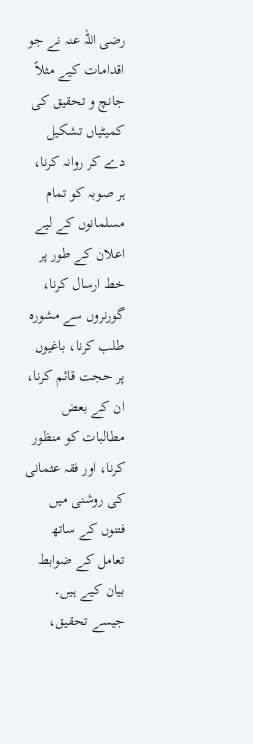رضی اللہ عنہ نے جو اقدامات کیے مثلاً جانچ و تحقیق کی کمیٹیاں تشکیل دے کر روانہ کرنا، ہر صوبہ کو تمام مسلمانوں کے لیے اعلان کے طور پر خط ارسال کرنا، گورنروں سے مشورہ طلب کرنا، باغیوں پر حجت قائم کرنا، ان کے بعض مطالبات کو منظور کرنا، اور فقہ عثمانی کی روشنی میں فتنوں کے ساتھ تعامل کے ضوابط بیان کیے ہیں۔ جیسے تحقیق،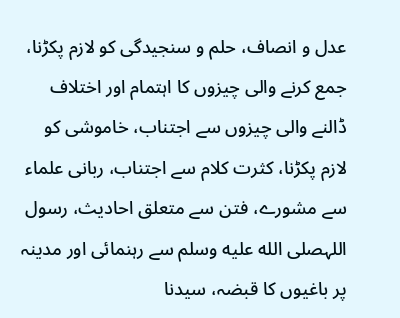عدل و انصاف، حلم و سنجیدگی کو لازم پکڑنا، جمع کرنے والی چیزوں کا اہتمام اور اختلاف ڈالنے والی چیزوں سے اجتناب، خاموشی کو لازم پکڑنا، کثرت کلام سے اجتناب، ربانی علماء سے مشورے، فتن سے متعلق احادیث، رسول اللہصلى الله عليه وسلم سے رہنمائی اور مدینہ پر باغیوں کا قبضہ، سیدنا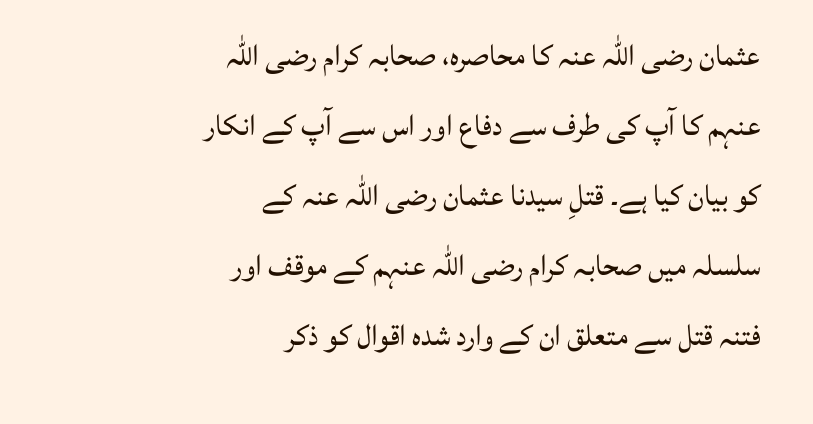عثمان رضی اللہ عنہ کا محاصرہ، صحابہ کرام رضی اللہ عنہم کا آپ کی طرف سے دفاع اور اس سے آپ کے انکار کو بیان کیا ہے۔ قتلِ سیدنا عثمان رضی اللہ عنہ کے سلسلہ میں صحابہ کرام رضی اللہ عنہم کے موقف اور فتنہ قتل سے متعلق ان کے وارد شدہ اقوال کو ذکر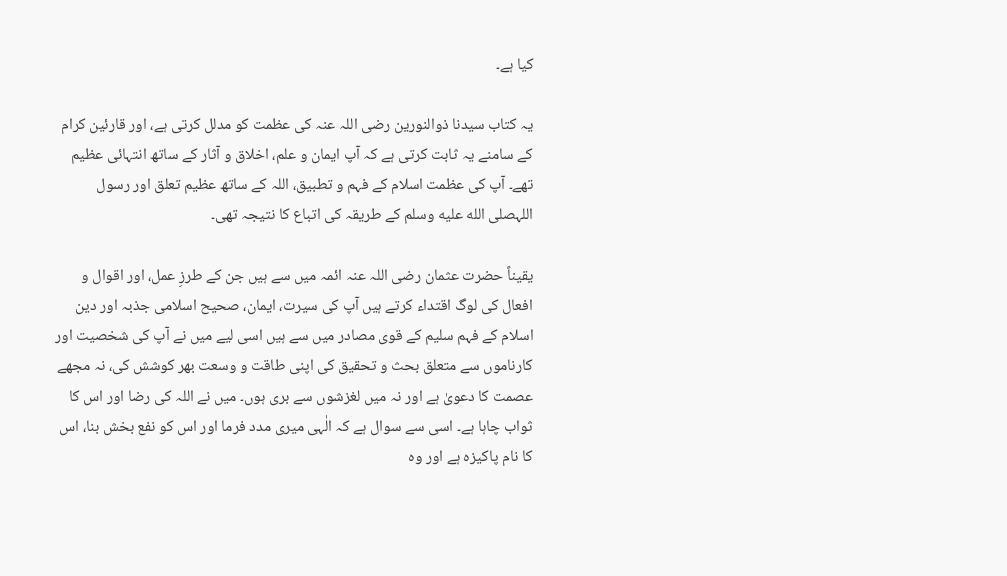کیا ہے۔

یہ کتاب سیدنا ذوالنورین رضی اللہ عنہ کی عظمت کو مدلل کرتی ہے، اور قارئین کرام کے سامنے یہ ثابت کرتی ہے کہ آپ ایمان و علم، اخلاق و آثار کے ساتھ انتہائی عظیم تھے۔ آپ کی عظمت اسلام کے فہم و تطبیق، اللہ کے ساتھ عظیم تعلق اور رسول اللہصلى الله عليه وسلم کے طریقہ کی اتباع کا نتیجہ تھی۔

یقیناً حضرت عثمان رضی اللہ عنہ ائمہ میں سے ہیں جن کے طرزِ عمل، اور اقوال و افعال کی لوگ اقتداء کرتے ہیں آپ کی سیرت، ایمان، صحیح اسلامی جذبہ اور دین اسلام کے فہم سلیم کے قوی مصادر میں سے ہیں اسی لیے میں نے آپ کی شخصیت اور کارناموں سے متعلق بحث و تحقیق کی اپنی طاقت و وسعت بھر کوشش کی، نہ مجھے عصمت کا دعویٰ ہے اور نہ میں لغزشوں سے بری ہوں۔ میں نے اللہ کی رضا اور اس کا ثواب چاہا ہے۔ اسی سے سوال ہے کہ الٰہی میری مدد فرما اور اس کو نفع بخش بنا، اس کا نام پاکیزہ ہے اور وہ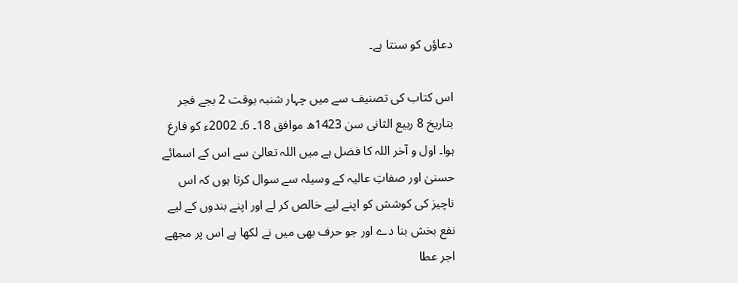دعاؤں کو سنتا ہے۔

اس کتاب کی تصنیف سے میں چہار شنبہ بوقت 2 بجے فجر بتاریخ 8 ربیع الثانی سن 1423ھ موافق 18۔ 6۔ 2002ء کو فارغ ہوا۔ اول و آخر اللہ کا فضل ہے میں اللہ تعالیٰ سے اس کے اسمائے حسنیٰ اور صفاتِ عالیہ کے وسیلہ سے سوال کرتا ہوں کہ اس ناچیز کی کوشش کو اپنے لیے خالص کر لے اور اپنے بندوں کے لیے نفع بخش بنا دے اور جو حرف بھی میں نے لکھا ہے اس پر مجھے اجر عطا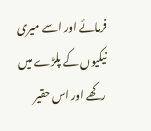فرمائے اور اسے میری نیکیوں کے پلڑے میں رکھے اور اس حقیر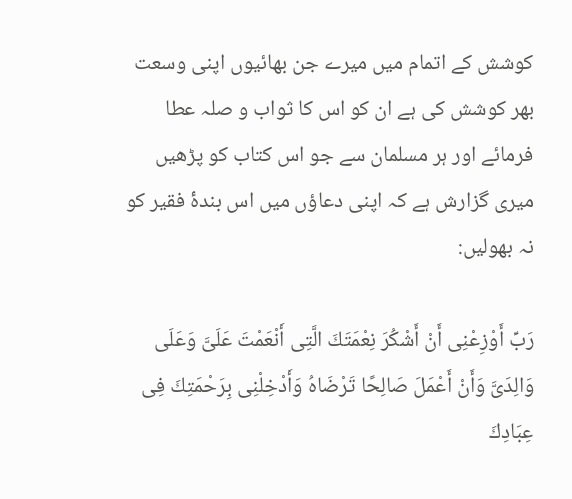کوشش کے اتمام میں میرے جن بھائیوں اپنی وسعت بھر کوشش کی ہے ان کو اس کا ثواب و صلہ عطا فرمائے اور ہر مسلمان سے جو اس کتاب کو پڑھیں میری گزارش ہے کہ اپنی دعاؤں میں اس بندۀ فقیر کو نہ بھولیں:

رَبِّ أَوْزِعْنِی أَنْ أَشْكُرَ نِعْمَتَكَ الَّتِی أَنْعَمْتَ عَلَیَّ وَعَلَى وَالِدَیَّ وَأَنْ أَعْمَلَ صَالِحًا تَرْضَاهُ وَأَدْخِلْنِی بِرَحْمَتِكَ فِی عِبَادِكَ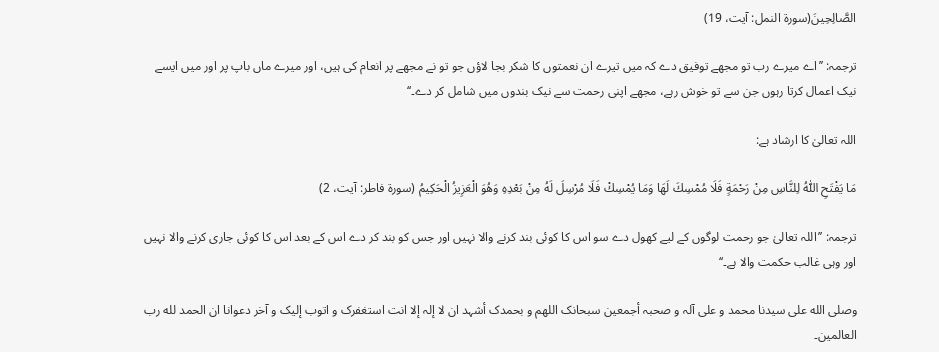الصَّالِحِينَ(سورة النمل: آیت، 19)

ترجمہ: ’’اے میرے رب تو مجھے توفیق دے کہ میں تیرے ان نعمتوں کا شکر بجا لاؤں جو تو نے مجھے پر انعام کی ہیں، اور میرے ماں باپ پر اور میں ایسے نیک اعمال کرتا رہوں جن سے تو خوش رہے، مجھے اپنی رحمت سے نیک بندوں میں شامل کر دے۔‘‘

اللہ تعالیٰ کا ارشاد ہے:

مَا يَفْتَحِ اللّٰهُ لِلنَّاسِ مِنْ رَحْمَةٍ فَلَا مُمْسِكَ لَهَا وَمَا يُمْسِكْ فَلَا مُرْسِلَ لَهُ مِنْ بَعْدِهِ وَهُوَ الْعَزِيزُ الْحَكِيمُ (سورة فاطر: آیت، 2)

ترجمہ: ’’اللہ تعالیٰ جو رحمت لوگوں کے لیے کھول دے سو اس کا کوئی بند کرنے والا نہیں اور جس کو بند کر دے اس کے بعد اس کا کوئی جاری کرنے والا نہیں اور وہی غالب حکمت والا ہے۔‘‘

وصلی الله علی سیدنا محمد و علی آلہ و صحبہ أجمعین سبحانک اللهم و بحمدک أشہد ان لا إلہ إلا انت استغفرک و اتوب إلیک و آخر دعوانا ان الحمد لله رب العالمین۔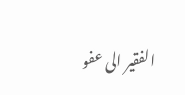الفقیر الی عفو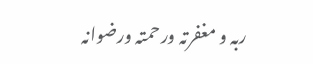ربہ و مغفرتہ ورحمتہ ورضوانہ